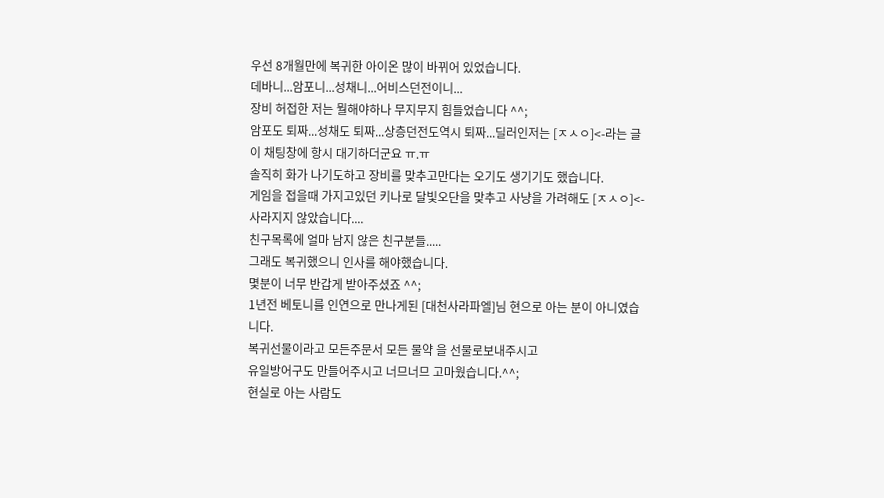우선 8개월만에 복귀한 아이온 많이 바뀌어 있었습니다.
데바니...암포니...성채니...어비스던전이니...
장비 허접한 저는 뭘해야하나 무지무지 힘들었습니다 ^^;
암포도 퇴짜...성채도 퇴짜...상층던전도역시 퇴짜...딜러인저는 [ㅈㅅㅇ]<-라는 글이 채팅창에 항시 대기하더군요 ㅠ.ㅠ
솔직히 화가 나기도하고 장비를 맞추고만다는 오기도 생기기도 했습니다.
게임을 접을때 가지고있던 키나로 달빛오단을 맞추고 사냥을 가려해도 [ㅈㅅㅇ]<- 사라지지 않았습니다....
친구목록에 얼마 남지 않은 친구분들.....
그래도 복귀했으니 인사를 해야했습니다.
몇분이 너무 반갑게 받아주셨죠 ^^;
1년전 베토니를 인연으로 만나게된 [대천사라파엘]님 현으로 아는 분이 아니였습니다.
복귀선물이라고 모든주문서 모든 물약 을 선물로보내주시고
유일방어구도 만들어주시고 너므너므 고마웠습니다.^^;
현실로 아는 사람도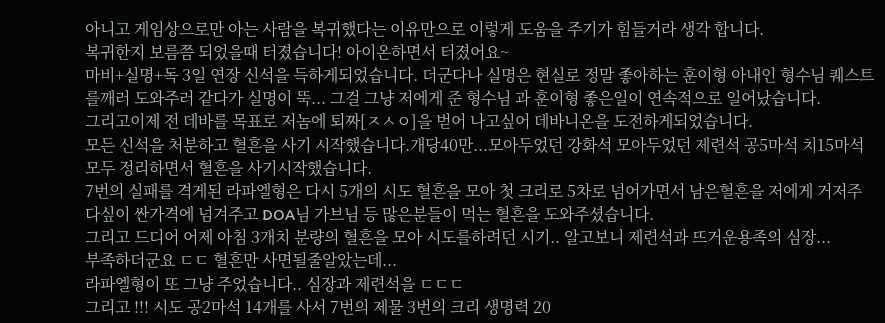아니고 게임상으로만 아는 사람을 복귀했다는 이유만으로 이렇게 도움을 주기가 힘들거라 생각 합니다.
복귀한지 보름쯤 되었을때 터졌습니다! 아이온하면서 터졌어요~
마비+실명+독 3일 연장 신석을 득하게되었습니다. 더군다나 실명은 현실로 정말 좋아하는 훈이형 아내인 형수님 퀘스트를깨러 도와주러 같다가 실명이 뚝... 그걸 그냥 저에게 준 형수님 과 훈이형 좋은일이 연속적으로 일어났습니다.
그리고이제 전 데바를 목표로 저놈에 퇴짜[ㅈㅅㅇ]을 벋어 나고싶어 데바니온을 도전하게되었습니다.
모든 신석을 처분하고 혈흔을 사기 시작했습니다.개당40만...모아두었던 강화석 모아두었던 제련석 공5마석 치15마석 모두 정리하면서 혈흔을 사기시작했습니다.
7번의 실패를 격게된 라파엘형은 다시 5개의 시도 혈흔을 모아 첫 크리로 5차로 넘어가면서 남은혈흔을 저에게 거저주다싶이 싼가격에 넘겨주고 DOA님 가브님 등 많은분들이 먹는 혈흔을 도와주셨습니다.
그리고 드디어 어제 아침 3개치 분량의 혈흔을 모아 시도를하려던 시기.. 알고보니 제련석과 뜨거운용족의 심장...
부족하더군요 ㄷㄷ 혈흔만 사면될줄알았는데...
라파엘형이 또 그냥 주었습니다.. 심장과 제련석을 ㄷㄷㄷ
그리고 !!! 시도 공2마석 14개를 사서 7번의 제물 3번의 크리 생명력 20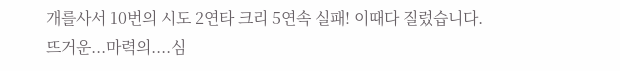개를사서 10번의 시도 2연타 크리 5연속 실패! 이때다 질렀습니다.
뜨거운...마력의....심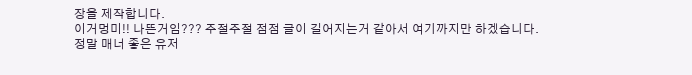장을 제작합니다.
이거멍미!! 나뜬거임??? 주절주절 점점 글이 길어지는거 같아서 여기까지만 하겠습니다.
정말 매너 좋은 유저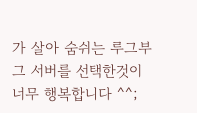가 살아 숨쉬는 루그부그 서버를 선택한것이 너무 행복합니다 ^^;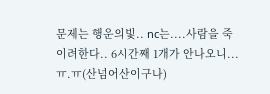문제는 행운의빛.. nc는....사람을 죽이려한다.. 6시간째 1개가 안나오니...ㅠ.ㅠ(산넘어산이구나)